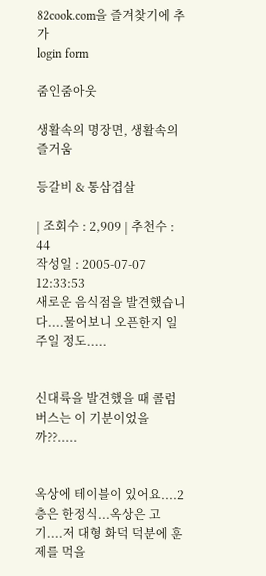82cook.com을 즐겨찾기에 추가
login form

줌인줌아웃

생활속의 명장면, 생활속의 즐거움

등갈비 & 통삼겹살

| 조회수 : 2,909 | 추천수 : 44
작성일 : 2005-07-07 12:33:53
새로운 음식점을 발견했습니다....물어보니 오픈한지 일주일 정도.....


신대륙을 발견했을 때 콜럼버스는 이 기분이었을까??.....


옥상에 테이블이 있어요....2층은 한정식...옥상은 고기....저 대형 화덕 덕분에 훈제를 먹을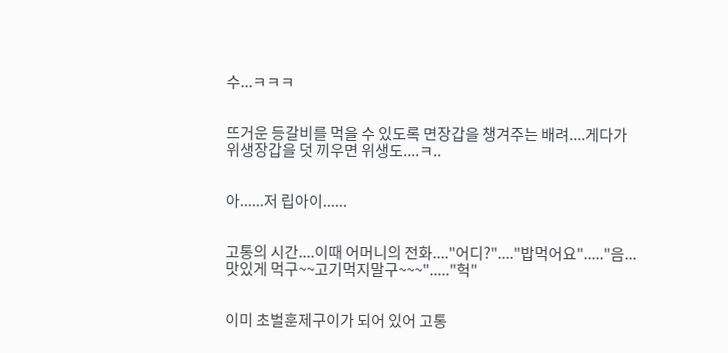수...ㅋㅋㅋ


뜨거운 등갈비를 먹을 수 있도록 면장갑을 챙겨주는 배려....게다가 위생장갑을 덧 끼우면 위생도....ㅋ..


아......저 립아이......


고통의 시간....이때 어머니의 전화...."어디?"...."밥먹어요"....."음...맛있게 먹구~~고기먹지말구~~~"....."헉"


이미 초벌훈제구이가 되어 있어 고통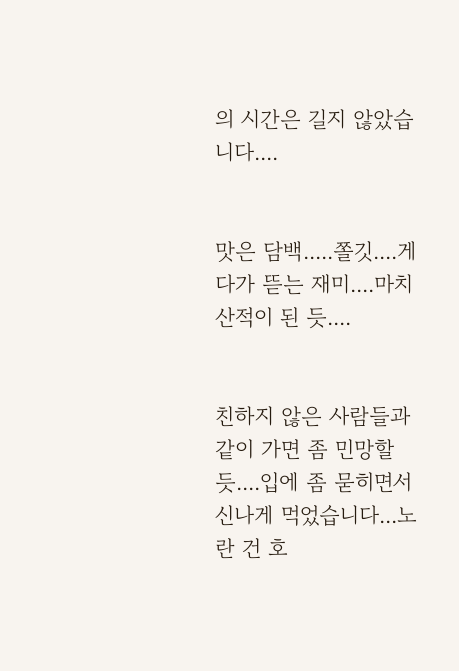의 시간은 길지 않았습니다....


맛은 담백.....쫄깃....게다가 뜯는 재미....마치 산적이 된 듯....


친하지 않은 사람들과 같이 가면 좀 민망할 듯....입에 좀 묻히면서 신나게 먹었습니다...노란 건 호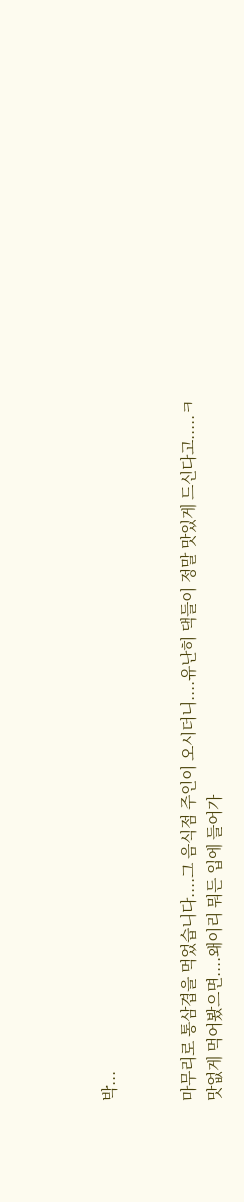박...


마무리로 통삼겹을 먹었습니다....그 음식점 주인이 오시더니....유난히 댁들이 정말 맛있게 드신다고.....ㅋ
맛없게 먹어봤으면....왜이리 뭐든 입에 들어가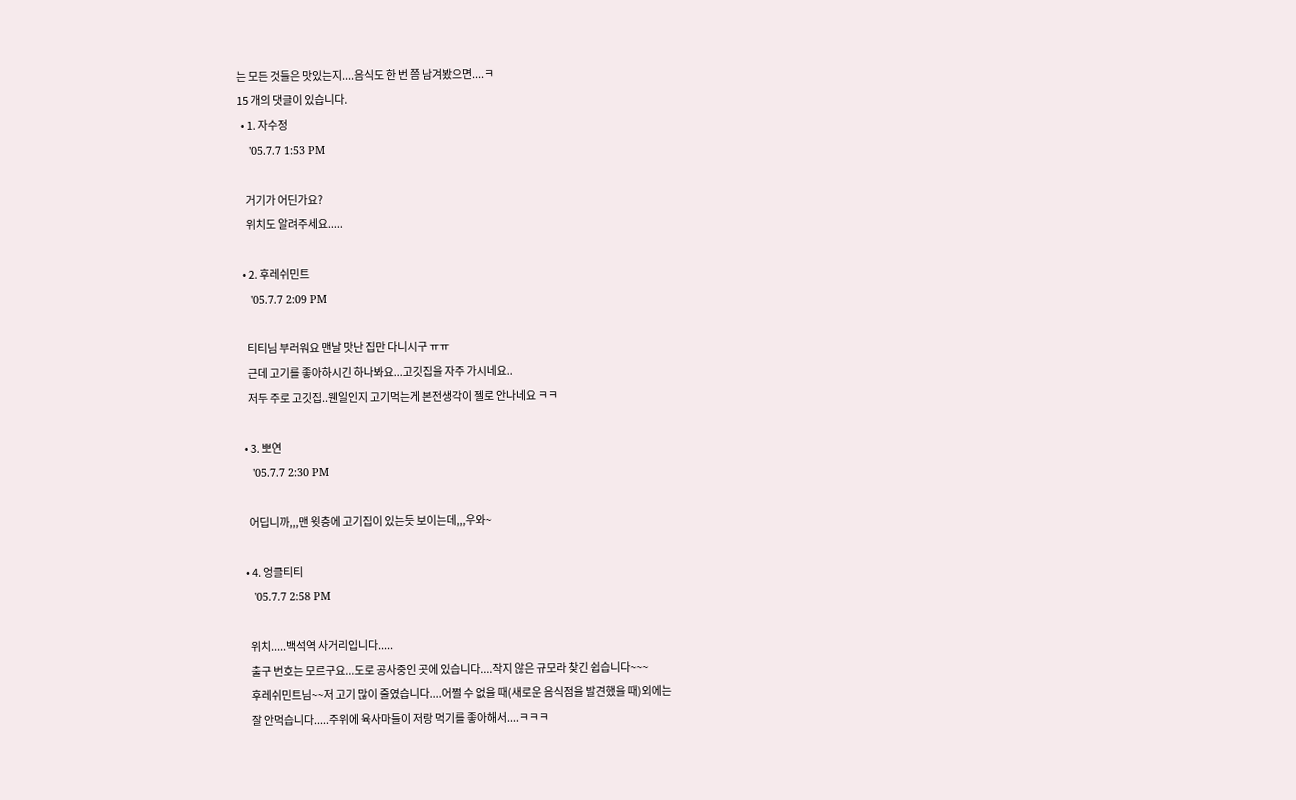는 모든 것들은 맛있는지....음식도 한 번 쯤 남겨봤으면....ㅋ
15 개의 댓글이 있습니다.
  • 1. 자수정
    '05.7.7 1:53 PM

    거기가 어딘가요?
    위치도 알려주세요.....

  • 2. 후레쉬민트
    '05.7.7 2:09 PM

    티티님 부러워요 맨날 맛난 집만 다니시구 ㅠㅠ
    근데 고기를 좋아하시긴 하나봐요...고깃집을 자주 가시네요..
    저두 주로 고깃집..웬일인지 고기먹는게 본전생각이 젤로 안나네요 ㅋㅋ

  • 3. 뽀연
    '05.7.7 2:30 PM

    어딥니까,,,맨 윗층에 고기집이 있는듯 보이는데,,,우와~

  • 4. 엉클티티
    '05.7.7 2:58 PM

    위치.....백석역 사거리입니다.....
    출구 번호는 모르구요...도로 공사중인 곳에 있습니다....작지 않은 규모라 찾긴 쉽습니다~~~
    후레쉬민트님~~저 고기 많이 줄였습니다....어쩔 수 없을 때(새로운 음식점을 발견했을 때)외에는
    잘 안먹습니다.....주위에 육사마들이 저랑 먹기를 좋아해서....ㅋㅋㅋ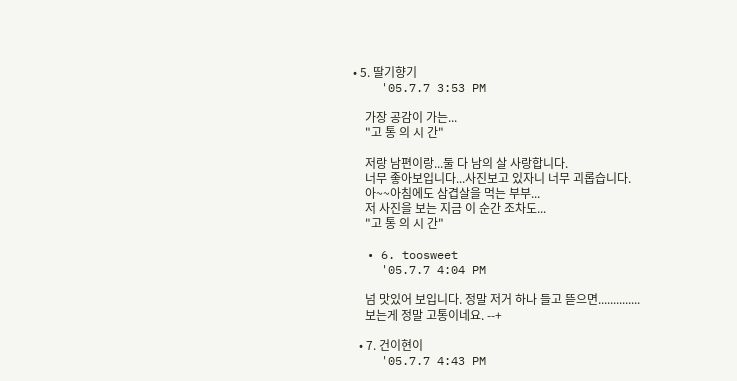• 5. 딸기향기
    '05.7.7 3:53 PM

    가장 공감이 가는...
    "고 통 의 시 간"

    저랑 남편이랑...둘 다 남의 살 사랑합니다.
    너무 좋아보입니다...사진보고 있자니 너무 괴롭습니다.
    아~~아침에도 삼겹살을 먹는 부부...
    저 사진을 보는 지금 이 순간 조차도...
    "고 통 의 시 간"

  • 6. toosweet
    '05.7.7 4:04 PM

    넘 맛있어 보입니다. 정말 저거 하나 들고 뜯으면..............
    보는게 정말 고통이네요. --+

  • 7. 건이현이
    '05.7.7 4:43 PM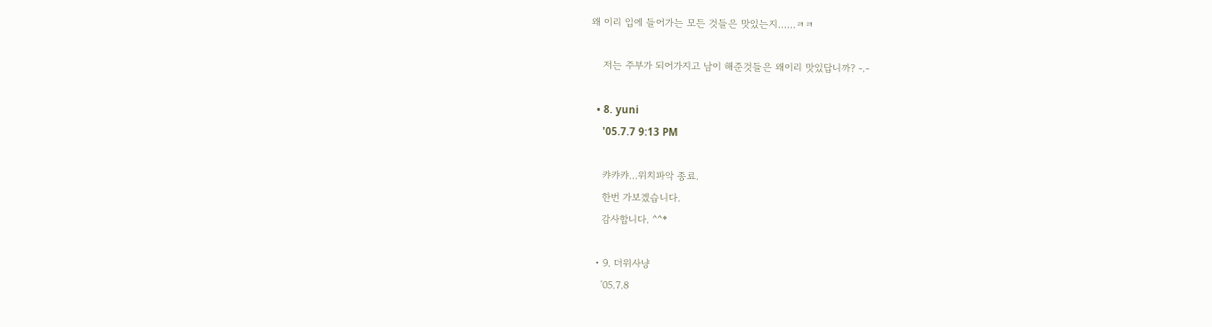왜 이리 입에 들어가는 모든 것들은 맛있는지......ㅋㅋ

    저는 주부가 되어가지고 남이 해준것들은 왜이리 맛있답니까? -.-

  • 8. yuni
    '05.7.7 9:13 PM

    캬캬캬...위치파악 종료.
    한번 가보겠습니다.
    감사합니다. ^^*

  • 9. 더위사냥
    '05.7.8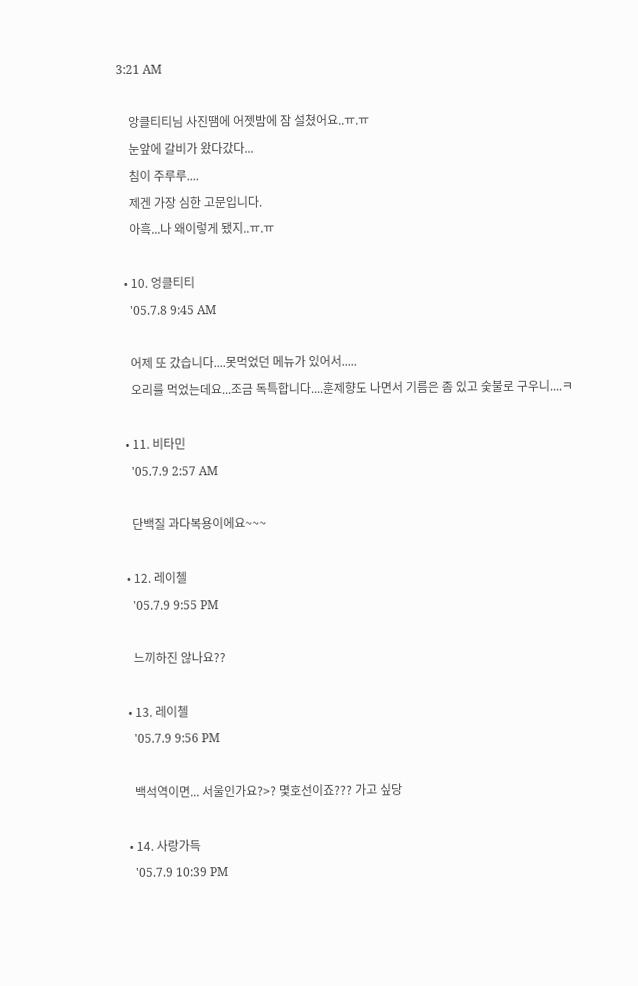3:21 AM

    앙클티티님 사진땜에 어젯밤에 잠 설쳤어요..ㅠ.ㅠ
    눈앞에 갈비가 왔다갔다...
    침이 주루루....
    제겐 가장 심한 고문입니다.
    아흑...나 왜이렇게 됐지..ㅠ.ㅠ

  • 10. 엉클티티
    '05.7.8 9:45 AM

    어제 또 갔습니다....못먹었던 메뉴가 있어서.....
    오리를 먹었는데요...조금 독특합니다....훈제향도 나면서 기름은 좀 있고 숯불로 구우니....ㅋ

  • 11. 비타민
    '05.7.9 2:57 AM

    단백질 과다복용이에요~~~

  • 12. 레이첼
    '05.7.9 9:55 PM

    느끼하진 않나요??

  • 13. 레이첼
    '05.7.9 9:56 PM

    백석역이면... 서울인가요?>? 몇호선이죠??? 가고 싶당

  • 14. 사랑가득
    '05.7.9 10:39 PM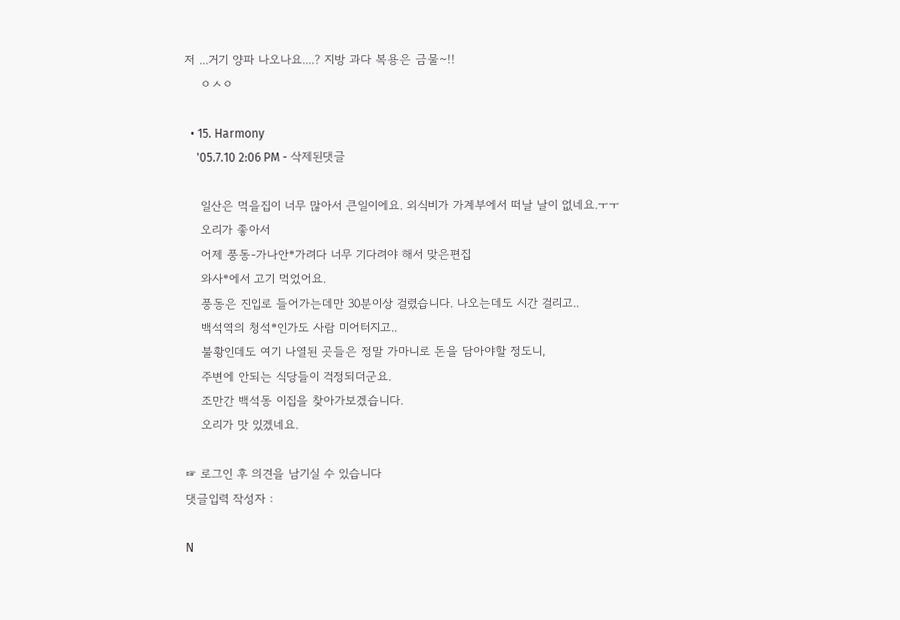저 ...거기 양파 나오나요....? 지방 과다 복용은 금물~!!
    ㅇㅅㅇ

  • 15. Harmony
    '05.7.10 2:06 PM - 삭제된댓글

    일산은 먹을집이 너무 많아서 큰일이에요. 외식비가 가계부에서 떠날 날이 없네요.ㅜㅜ
    오리가 좋아서
    어제 풍동-가나안*가려다 너무 기다려야 해서 맞은편집
    와사*에서 고기 먹었어요.
    풍동은 진입로 들어가는데만 30분이상 걸렸습니다. 나오는데도 시간 걸리고..
    백석역의 청석*인가도 사람 미어터지고..
    불황인데도 여기 나열된 곳들은 정말 가마니로 돈을 담아야할 정도니,
    주변에 안되는 식당들이 걱정되더군요.
    조만간 백석동 이집을 찾아가보겠습니다.
    오리가 맛 있겠네요.

☞ 로그인 후 의견을 남기실 수 있습니다
댓글입력 작성자 :

N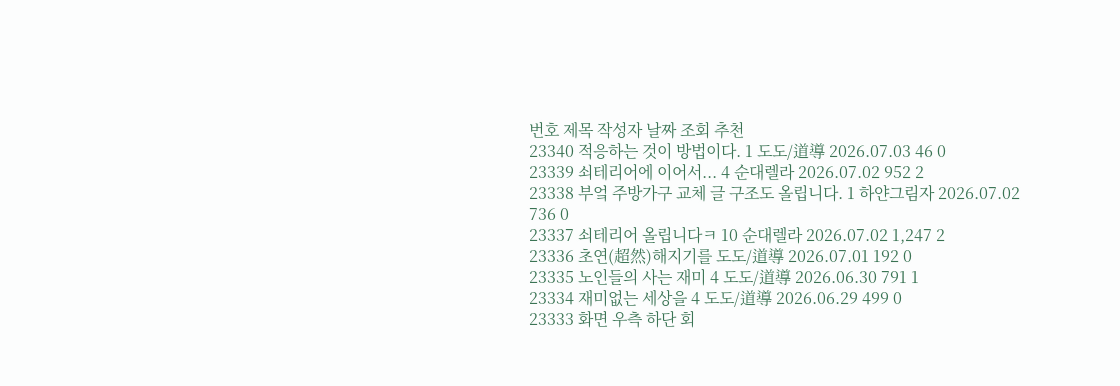번호 제목 작성자 날짜 조회 추천
23340 적응하는 것이 방법이다. 1 도도/道導 2026.07.03 46 0
23339 쇠테리어에 이어서... 4 순대렐라 2026.07.02 952 2
23338 부엌 주방가구 교체 글 구조도 올립니다. 1 하얀그림자 2026.07.02 736 0
23337 쇠테리어 올립니다ㅋ 10 순대렐라 2026.07.02 1,247 2
23336 초연(超然)해지기를 도도/道導 2026.07.01 192 0
23335 노인들의 사는 재미 4 도도/道導 2026.06.30 791 1
23334 재미없는 세상을 4 도도/道導 2026.06.29 499 0
23333 화면 우측 하단 회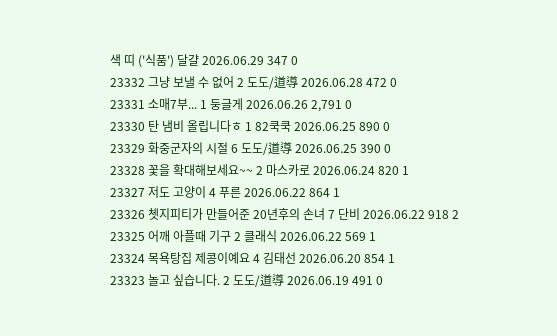색 띠 ('식품') 달걀 2026.06.29 347 0
23332 그냥 보낼 수 없어 2 도도/道導 2026.06.28 472 0
23331 소매7부... 1 둥글게 2026.06.26 2,791 0
23330 탄 냄비 올립니다ㅎ 1 82쿡쿡 2026.06.25 890 0
23329 화중군자의 시절 6 도도/道導 2026.06.25 390 0
23328 꽃을 확대해보세요~~ 2 마스카로 2026.06.24 820 1
23327 저도 고양이 4 푸른 2026.06.22 864 1
23326 쳇지피티가 만들어준 20년후의 손녀 7 단비 2026.06.22 918 2
23325 어깨 아플때 기구 2 클래식 2026.06.22 569 1
23324 목욕탕집 제콩이예요 4 김태선 2026.06.20 854 1
23323 놀고 싶습니다. 2 도도/道導 2026.06.19 491 0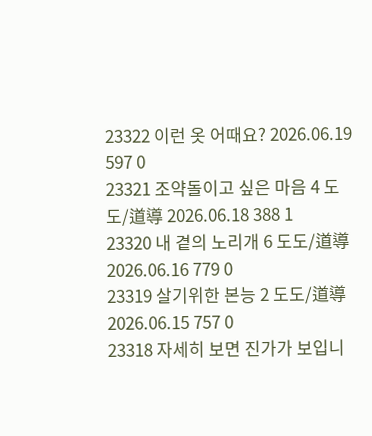23322 이런 옷 어때요? 2026.06.19 597 0
23321 조약돌이고 싶은 마음 4 도도/道導 2026.06.18 388 1
23320 내 곁의 노리개 6 도도/道導 2026.06.16 779 0
23319 살기위한 본능 2 도도/道導 2026.06.15 757 0
23318 자세히 보면 진가가 보입니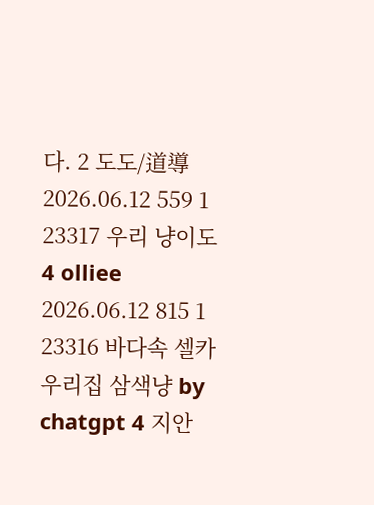다. 2 도도/道導 2026.06.12 559 1
23317 우리 냥이도 4 olliee 2026.06.12 815 1
23316 바다속 셀카 우리집 삼색냥 by chatgpt 4 지안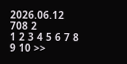2026.06.12 708 2
1 2 3 4 5 6 7 8 9 10 >>